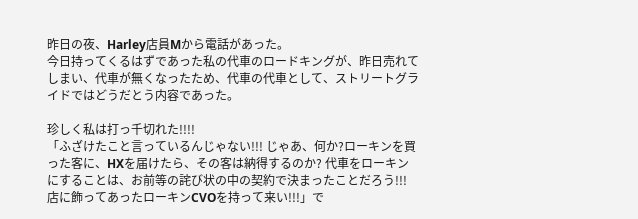昨日の夜、Harley店員Mから電話があった。
今日持ってくるはずであった私の代車のロードキングが、昨日売れてしまい、代車が無くなったため、代車の代車として、ストリートグライドではどうだとう内容であった。

珍しく私は打っ千切れた!!!!
「ふざけたこと言っているんじゃない!!! じゃあ、何か?ローキンを買った客に、HXを届けたら、その客は納得するのか? 代車をローキンにすることは、お前等の詫び状の中の契約で決まったことだろう!!! 店に飾ってあったローキンCVOを持って来い!!!」で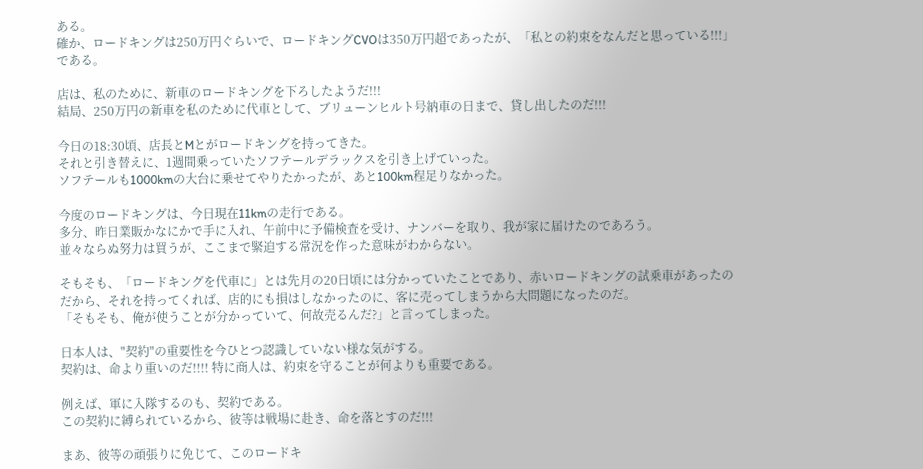ある。
確か、ロードキングは250万円ぐらいで、ロードキングCVOは350万円超であったが、「私との約束をなんだと思っている!!!」である。

店は、私のために、新車のロードキングを下ろしたようだ!!!
結局、250万円の新車を私のために代車として、ブリューンヒルト号納車の日まで、貸し出したのだ!!!

今日の18:30頃、店長とMとがロードキングを持ってきた。
それと引き替えに、1週間乗っていたソフテールデラックスを引き上げていった。
ソフテールも1000kmの大台に乗せてやりたかったが、あと100km程足りなかった。

今度のロードキングは、今日現在11kmの走行である。
多分、昨日業販かなにかで手に入れ、午前中に予備検査を受け、ナンバーを取り、我が家に届けたのであろう。
並々ならぬ努力は買うが、ここまで緊迫する常況を作った意味がわからない。

そもそも、「ロードキングを代車に」とは先月の20日頃には分かっていたことであり、赤いロードキングの試乗車があったのだから、それを持ってくれば、店的にも損はしなかったのに、客に売ってしまうから大問題になったのだ。
「そもそも、俺が使うことが分かっていて、何故売るんだ?」と言ってしまった。

日本人は、"契約"の重要性を今ひとつ認識していない様な気がする。
契約は、命より重いのだ!!!! 特に商人は、約束を守ることが何よりも重要である。

例えば、軍に入隊するのも、契約である。
この契約に縛られているから、彼等は戦場に赴き、命を落とすのだ!!!

まあ、彼等の頑張りに免じて、このロードキ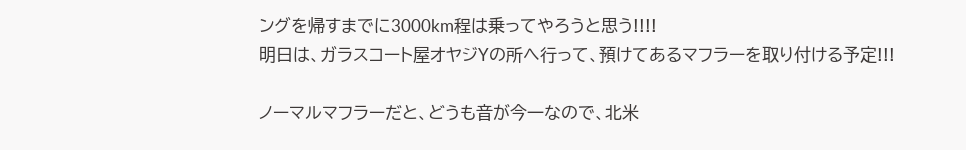ングを帰すまでに3000km程は乗ってやろうと思う!!!!
明日は、ガラスコート屋オヤジYの所へ行って、預けてあるマフラーを取り付ける予定!!!

ノーマルマフラーだと、どうも音が今一なので、北米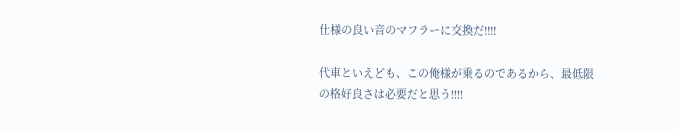仕様の良い音のマフラーに交換だ!!!!

代車といえども、この俺様が乗るのであるから、最低限の格好良さは必要だと思う!!!!